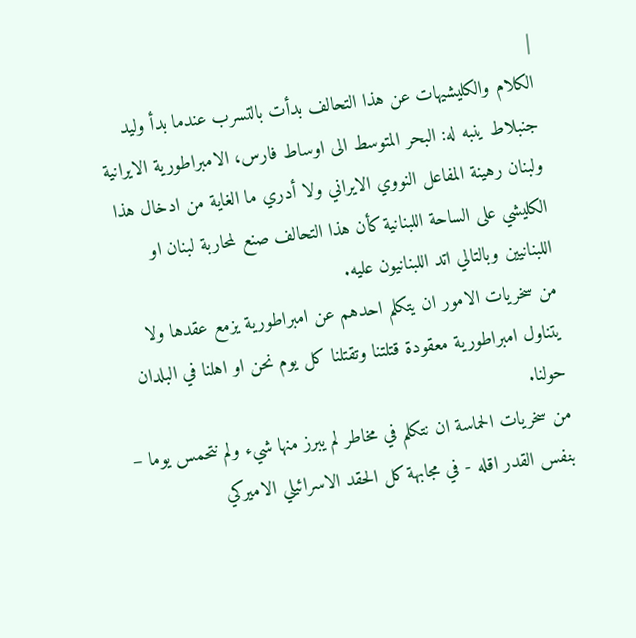|
الكلام والكليشيهات عن هذا التحالف بدأت بالتسرب عندما بدأ وليد جنبلاط ينبه له: البحر المتوسط الى اوساط فارس، الامبراطورية الايرانية ولبنان رهينة المفاعل النووي الايراني ولا أدري ما الغاية من ادخال هذا الكليشي على الساحة اللبنانية كأن هذا التحالف صنع لمحاربة لبنان او اللبنانيين وبالتالي اتد اللبنانيون عليه.
من سخريات الامور ان يتكلم احدهم عن امبراطورية يزمع عقدها ولا يتناول امبراطورية معقودة قتلتنا وتقتلنا كل يوم نحن او اهلنا في البلدان حولنا.
من سخريات الحماسة ان نتكلم في مخاطر لم يبرز منها شيء ولم نتحمس يوما – بنفس القدر اقله - في مجابهة كل الحقد الاسرائيلي الاميركي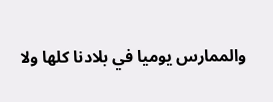والممارس يوميا في بلادنا كلها ولا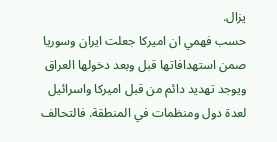يزال.
حسب فهمي ان اميركا جعلت ايران وسوريا صمن استهدافاتها قبل وبعد دخولها العراق ويوجد تهديد دائم من قبل اميركا واسرائيل لعدة دول ومنظمات في المنطقة. فالتحالف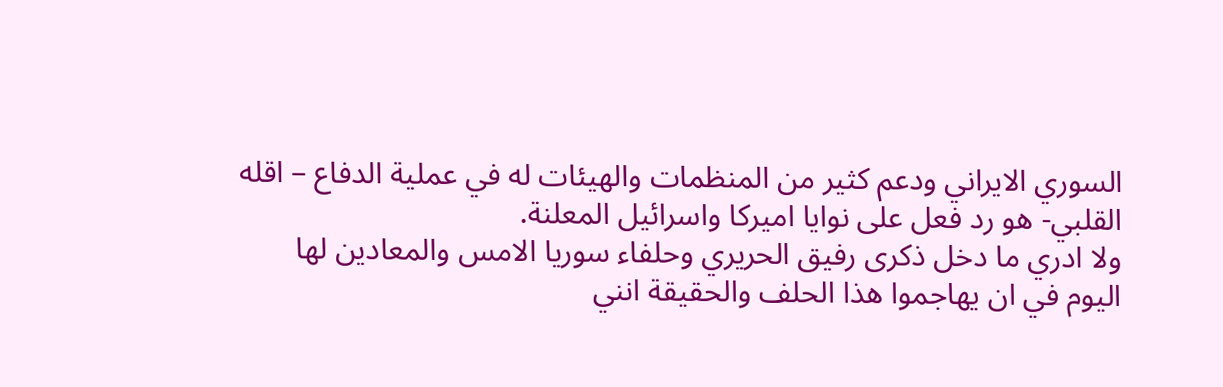السوري الايراني ودعم كثير من المنظمات والهيئات له في عملية الدفاع – اقله القلبي- هو رد فعل على نوايا اميركا واسرائيل المعلنة.
ولا ادري ما دخل ذكرى رفيق الحريري وحلفاء سوريا الامس والمعادين لها اليوم في ان يهاجموا هذا الحلف والحقيقة انني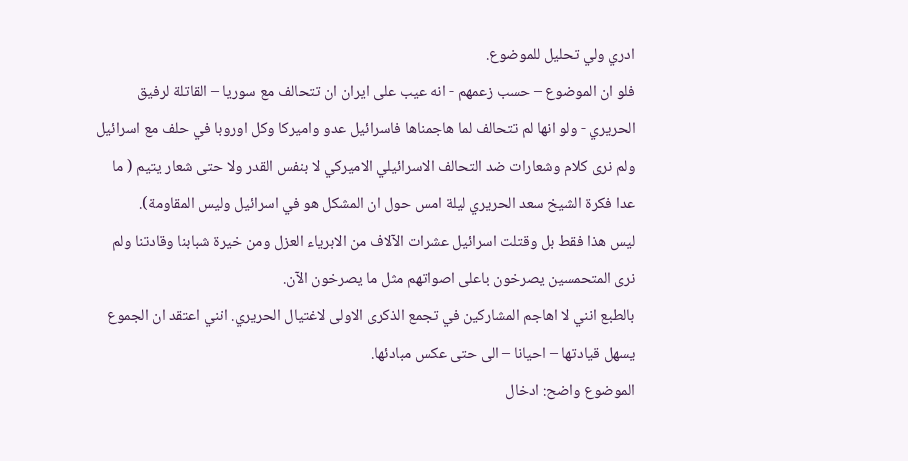ادري ولي تحليل للموضوع.
فلو ان الموضوع – حسب زعمهم - انه عيب على ايران ان تتحالف مع سوريا – القاتلة لرفيق الحريري - ولو انها لم تتحالف لما هاجمناها فاسرائيل عدو واميركا وكل اوروبا في حلف مع اسرائيل ولم نرى كلام وشعارات ضد التحالف الاسرائيلي الاميركي لا بنفس القدر ولا حتى شعار يتيم ( ما عدا فكرة الشيخ سعد الحريري ليلة امس حول ان المشكل هو في اسرائيل وليس المقاومة).
ليس هذا فقط بل وقتلت اسرائيل عشرات الآلاف من الابرياء العزل ومن خيرة شبابنا وقادتنا ولم نرى المتحمسين يصرخون باعلى اصواتهم مثل ما يصرخون الآن.
بالطبع انني لا اهاجم المشاركين في تجمع الذكرى الاولى لاغتيال الحريري. انني اعتقد ان الجموع يسهل قيادتها – احيانا – الى حتى عكس مبادئها.
الموضوع واضح: ادخال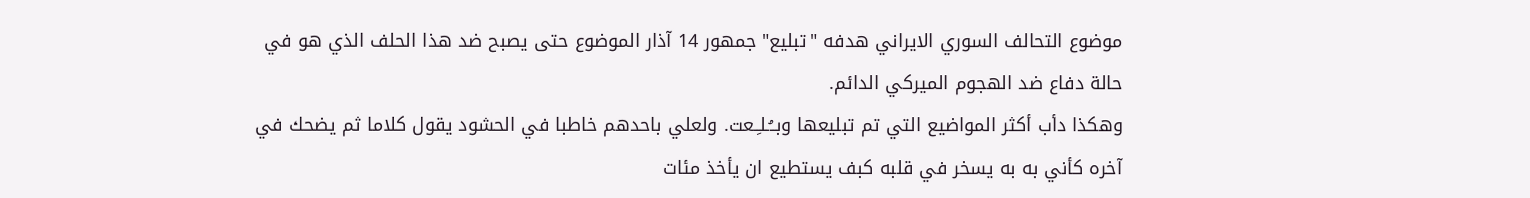موضوع التحالف السوري الايراني هدفه "تبليع" جمهور 14 آذار الموضوع حتى يصبح ضد هذا الحلف الذي هو في حالة دفاع ضد الهجوم الميركي الدائم.
وهكذا دأب أكثر المواضيع التي تم تبليعها وبــُـلـِـعت. ولعلي باحدهم خاطبا في الحشود يقول كلاما ثم يضحك في آخره كأني به به يسخر في قلبه كبف يستطيع ان يأخذ مئات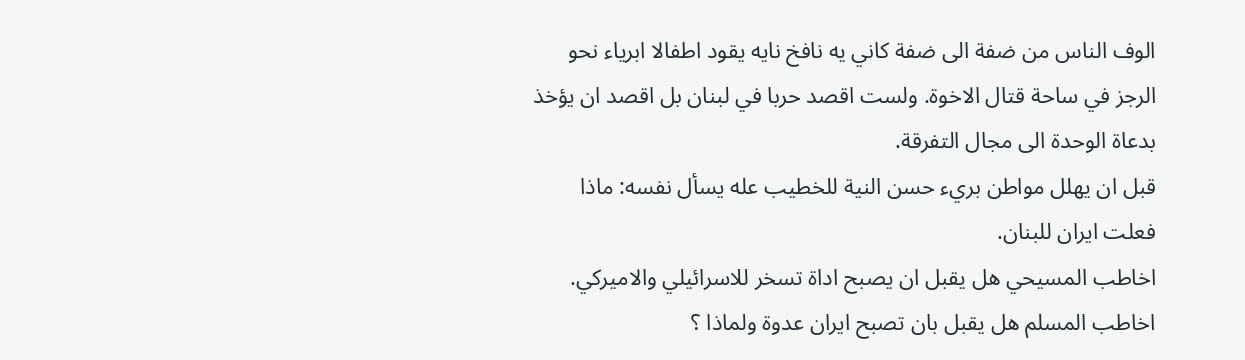الوف الناس من ضفة الى ضفة كاني يه نافخ نايه يقود اطفالا ابرياء نحو الرجز في ساحة قتال الاخوة. ولست اقصد حربا في لبنان بل اقصد ان يؤخذ بدعاة الوحدة الى مجال التفرقة.
قبل ان يهلل مواطن بريء حسن النية للخطيب عله يسأل نفسه: ماذا فعلت ايران للبنان.
اخاطب المسيحي هل يقبل ان يصبح اداة تسخر للاسرائيلي والاميركي.
اخاطب المسلم هل يقبل بان تصبح ايران عدوة ولماذا ؟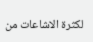لكثرة الاشاعات من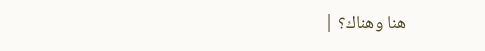هنا وهناك؟ |